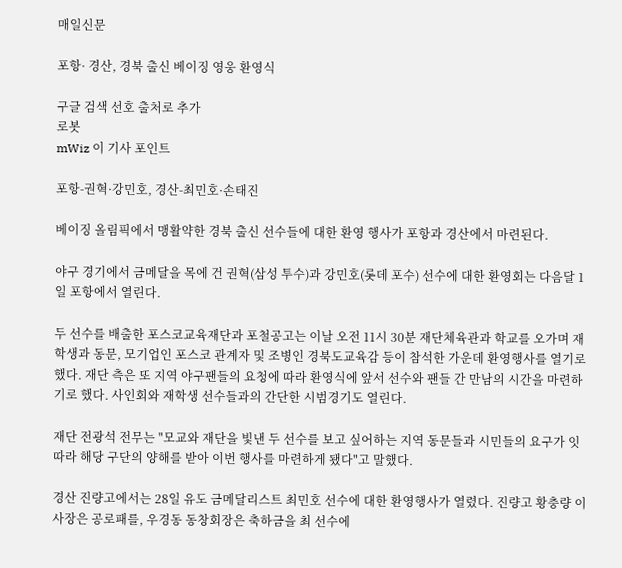매일신문

포항· 경산, 경북 출신 베이징 영웅 환영식

구글 검색 선호 출처로 추가
로봇
mWiz 이 기사 포인트

포항-권혁·강민호, 경산-최민호·손태진

베이징 올림픽에서 맹활약한 경북 출신 선수들에 대한 환영 행사가 포항과 경산에서 마련된다.

야구 경기에서 금메달을 목에 건 권혁(삼성 투수)과 강민호(롯데 포수) 선수에 대한 환영회는 다음달 1일 포항에서 열린다.

두 선수를 배출한 포스코교육재단과 포철공고는 이날 오전 11시 30분 재단체육관과 학교를 오가며 재학생과 동문, 모기업인 포스코 관계자 및 조병인 경북도교육감 등이 참석한 가운데 환영행사를 열기로 했다. 재단 측은 또 지역 야구팬들의 요청에 따라 환영식에 앞서 선수와 팬들 간 만남의 시간을 마련하기로 했다. 사인회와 재학생 선수들과의 간단한 시범경기도 열린다.

재단 전광석 전무는 "모교와 재단을 빛낸 두 선수를 보고 싶어하는 지역 동문들과 시민들의 요구가 잇따라 해당 구단의 양해를 받아 이번 행사를 마련하게 됐다"고 말했다.

경산 진량고에서는 28일 유도 금메달리스트 최민호 선수에 대한 환영행사가 열렸다. 진량고 황충량 이사장은 공로패를, 우경동 동창회장은 축하금을 최 선수에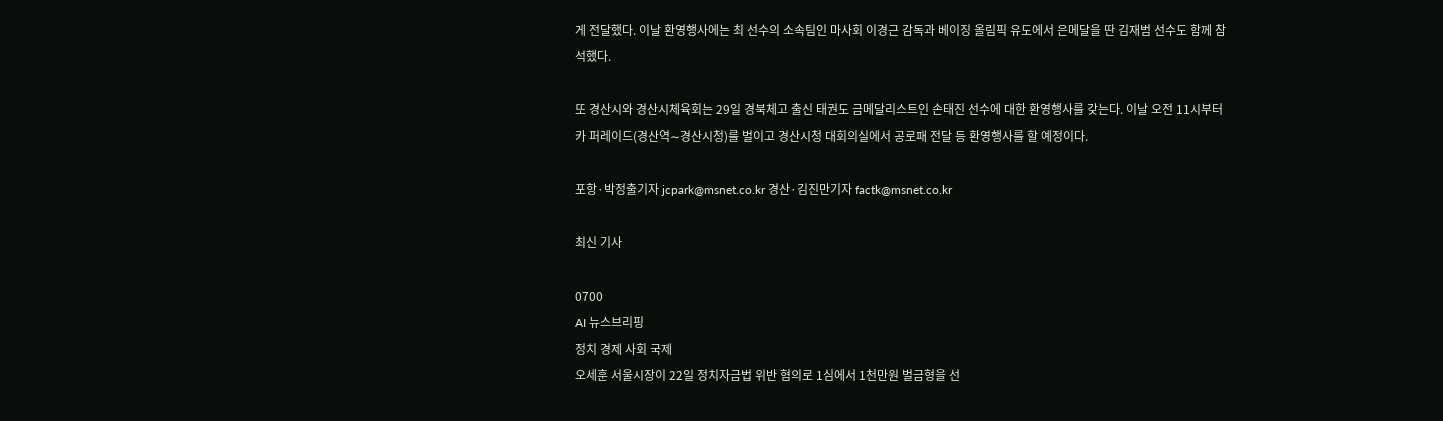게 전달했다. 이날 환영행사에는 최 선수의 소속팀인 마사회 이경근 감독과 베이징 올림픽 유도에서 은메달을 딴 김재범 선수도 함께 참석했다.

또 경산시와 경산시체육회는 29일 경북체고 출신 태권도 금메달리스트인 손태진 선수에 대한 환영행사를 갖는다. 이날 오전 11시부터 카 퍼레이드(경산역∼경산시청)를 벌이고 경산시청 대회의실에서 공로패 전달 등 환영행사를 할 예정이다.

포항·박정출기자 jcpark@msnet.co.kr 경산·김진만기자 factk@msnet.co.kr

최신 기사

0700
AI 뉴스브리핑
정치 경제 사회 국제
오세훈 서울시장이 22일 정치자금법 위반 혐의로 1심에서 1천만원 벌금형을 선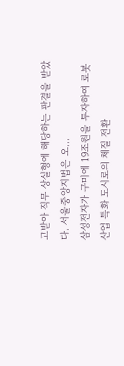고받아 직무 상실형에 해당하는 판결을 받았다. 서울중앙지법은 오...
삼성전자가 구미에 19조원을 투자하여 로봇 산업 특화 도시로의 체질 전환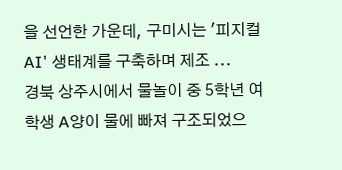을 선언한 가운데, 구미시는 '피지컬 AI' 생태계를 구축하며 제조 ...
경북 상주시에서 물놀이 중 5학년 여학생 A양이 물에 빠져 구조되었으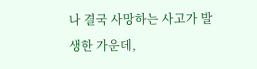나 결국 사망하는 사고가 발생한 가운데,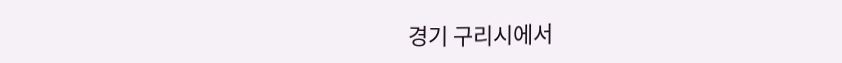경기 구리시에서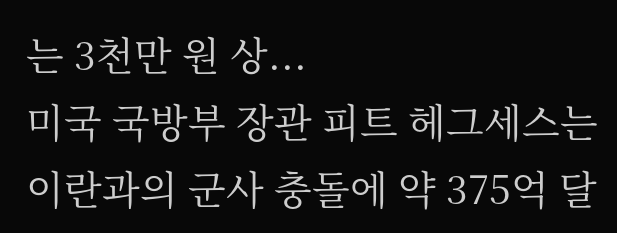는 3천만 원 상...
미국 국방부 장관 피트 헤그세스는 이란과의 군사 충돌에 약 375억 달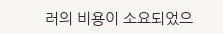러의 비용이 소요되었으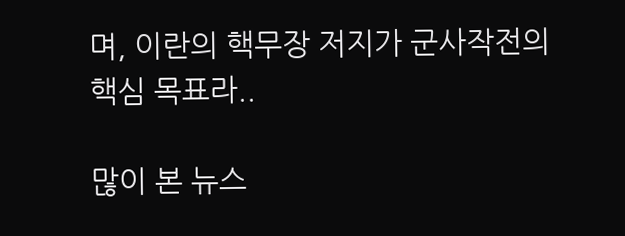며, 이란의 핵무장 저지가 군사작전의 핵심 목표라..

많이 본 뉴스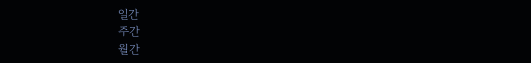일간
주간
월간